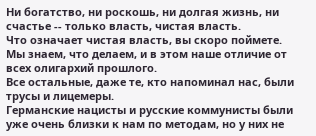Ни богатство, ни роскошь, ни долгая жизнь, ни счастье -- только власть, чистая власть.
Что означает чистая власть, вы скоро поймете.
Мы знаем, что делаем, и в этом наше отличие от всех олигархий прошлого.
Все остальные, даже те, кто напоминал нас, были трусы и лицемеры.
Германские нацисты и русские коммунисты были уже очень близки к нам по методам, но у них не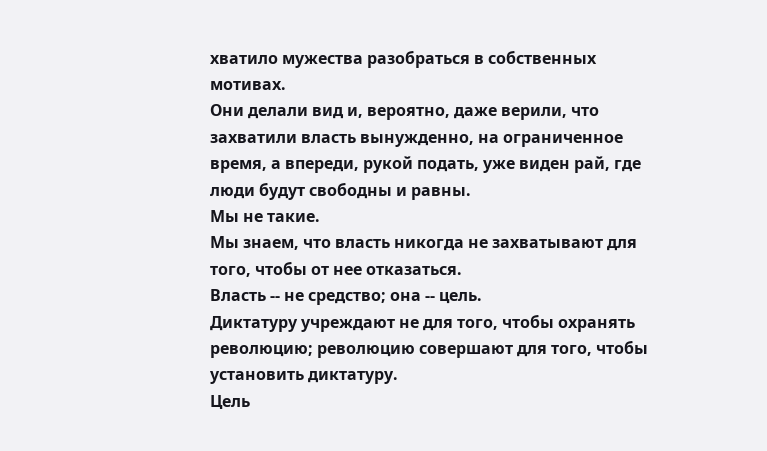хватило мужества разобраться в собственных мотивах.
Они делали вид и, вероятно, даже верили, что захватили власть вынужденно, на ограниченное время, а впереди, рукой подать, уже виден рай, где люди будут свободны и равны.
Мы не такие.
Мы знаем, что власть никогда не захватывают для того, чтобы от нее отказаться.
Власть -- не средство; она -- цель.
Диктатуру учреждают не для того, чтобы охранять революцию; революцию совершают для того, чтобы установить диктатуру.
Цель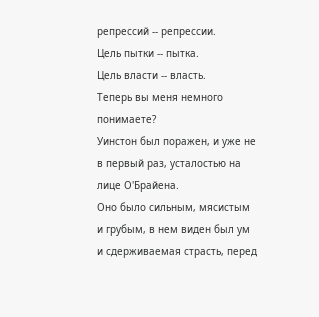репрессий -- репрессии.
Цель пытки -- пытка.
Цель власти -- власть.
Теперь вы меня немного понимаете?
Уинстон был поражен, и уже не в первый раз, усталостью на лице О'Брайена.
Оно было сильным, мясистым и грубым, в нем виден был ум и сдерживаемая страсть, перед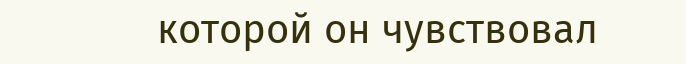которой он чувствовал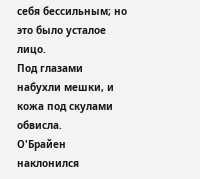себя бессильным; но это было усталое лицо.
Под глазами набухли мешки, и кожа под скулами обвисла.
О'Брайен наклонился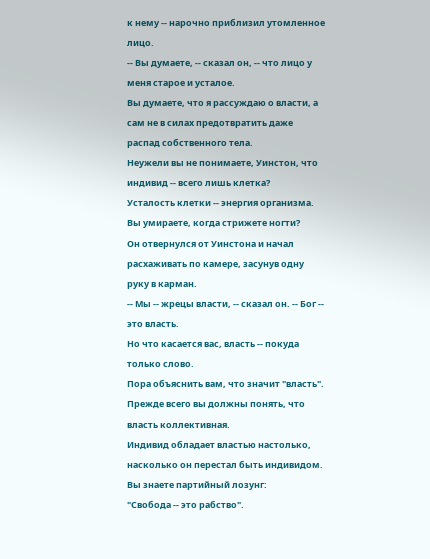к нему -- нарочно приблизил утомленное лицо.
-- Вы думаете, -- сказал он, -- что лицо у меня старое и усталое.
Вы думаете, что я рассуждаю о власти, а сам не в силах предотвратить даже распад собственного тела.
Неужели вы не понимаете, Уинстон, что индивид -- всего лишь клетка?
Усталость клетки -- энергия организма.
Вы умираете, когда стрижете ногти?
Он отвернулся от Уинстона и начал расхаживать по камере, засунув одну руку в карман.
-- Мы -- жрецы власти, -- сказал он. -- Бог -- это власть.
Но что касается вас, власть -- покуда только слово.
Пора объяснить вам, что значит "власть".
Прежде всего вы должны понять, что власть коллективная.
Индивид обладает властью настолько, насколько он перестал быть индивидом.
Вы знаете партийный лозунг:
"Свобода -- это рабство".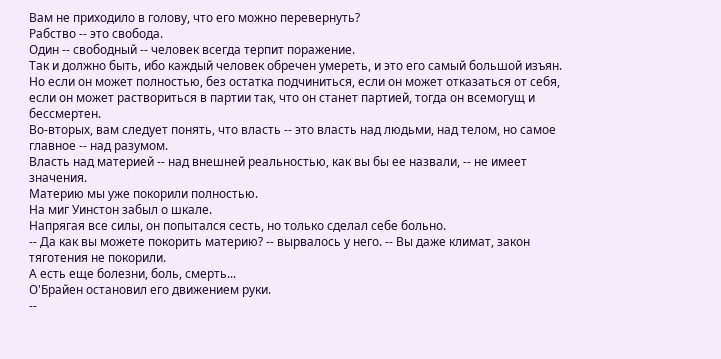Вам не приходило в голову, что его можно перевернуть?
Рабство -- это свобода.
Один -- свободный -- человек всегда терпит поражение.
Так и должно быть, ибо каждый человек обречен умереть, и это его самый большой изъян.
Но если он может полностью, без остатка подчиниться, если он может отказаться от себя, если он может раствориться в партии так, что он станет партией, тогда он всемогущ и бессмертен.
Во-вторых, вам следует понять, что власть -- это власть над людьми, над телом, но самое главное -- над разумом.
Власть над материей -- над внешней реальностью, как вы бы ее назвали, -- не имеет значения.
Материю мы уже покорили полностью.
На миг Уинстон забыл о шкале.
Напрягая все силы, он попытался сесть, но только сделал себе больно.
-- Да как вы можете покорить материю? -- вырвалось у него. -- Вы даже климат, закон тяготения не покорили.
А есть еще болезни, боль, смерть...
О'Брайен остановил его движением руки.
--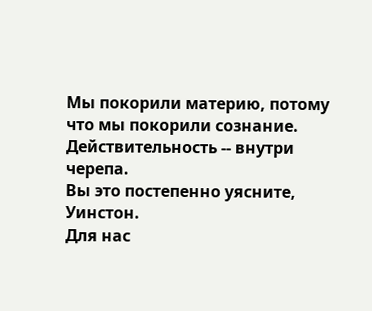Мы покорили материю, потому что мы покорили сознание.
Действительность -- внутри черепа.
Вы это постепенно уясните, Уинстон.
Для нас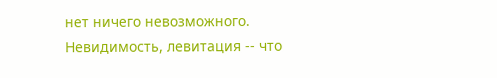нет ничего невозможного.
Невидимость, левитация -- что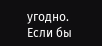угодно.
Если бы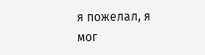я пожелал, я мог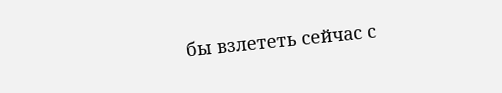бы взлететь сейчас с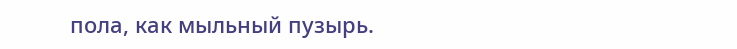пола, как мыльный пузырь.